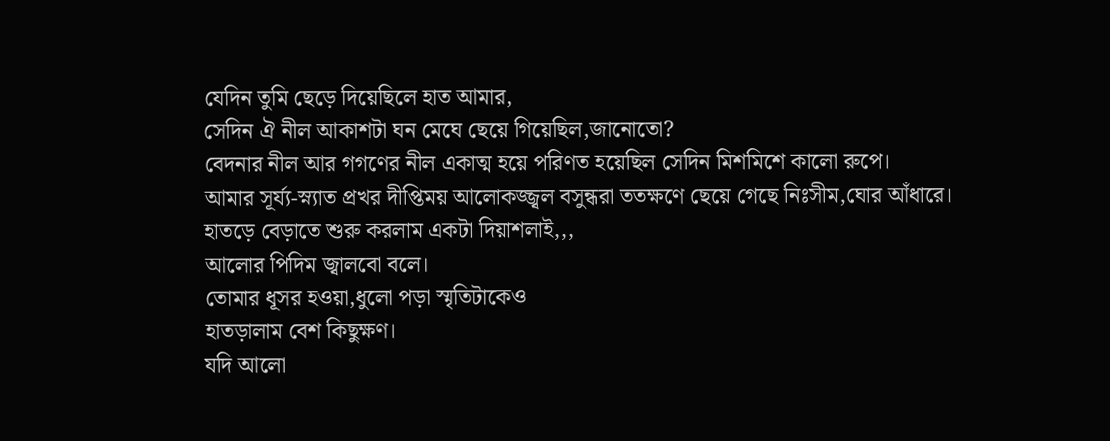যেদিন তুমি ছেড়ে দিয়েছিলে হাত আমার,
সেদিন ঐ নীল আকাশটা ঘন মেঘে ছেয়ে গিয়েছিল,জানোতো?
বেদনার নীল আর গগণের নীল একাত্ম হয়ে পরিণত হয়েছিল সেদিন মিশমিশে কালো রুপে।
আমার সূর্য্য-স্ন্যাত প্রখর দীপ্তিময় আলোকজ্জ্বল বসুন্ধরা ততক্ষণে ছেয়ে গেছে নিঃসীম,ঘোর আঁধারে।
হাতড়ে বেড়াতে শুরু করলাম একটা দিয়াশলাই,,,
আলোর পিদিম জ্বালবো বলে।
তোমার ধূসর হওয়া,ধুলো পড়া স্মৃতিটাকেও
হাতড়ালাম বেশ কিছুক্ষণ।
যদি আলো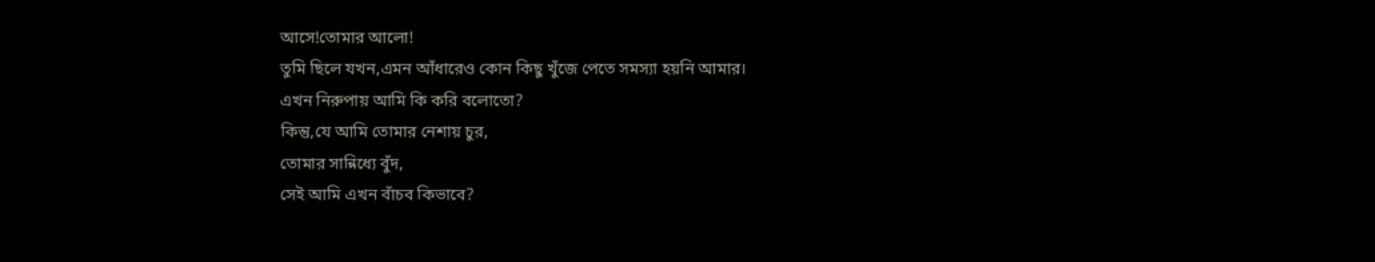আসে!তোমার আলো!
তুমি ছিলে যখন,এমন আঁধারেও কোন কিছু খুঁজে পেতে সমস্যা হয়নি আমার।
এখন নিরুপায় আমি কি করি বলোতো?
কিন্তু,যে আমি তোমার নেশায় চুর,
তোমার সান্নিধ্যে বুঁদ,
সেই আমি এখন বাঁচব কিভাবে?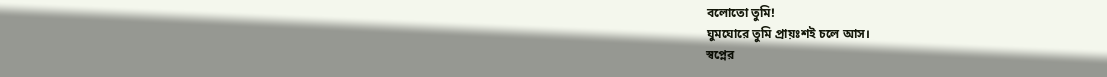বলোতো তুমি!
ঘুমঘোরে তুমি প্রায়ঃশই চলে আস।
স্বপ্নের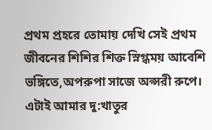প্রথম প্রহরে তোমায় দেখি সেই প্রথম জীবনের শিশির শিক্ত স্নিগ্ধময় আবেশি ভঙ্গিতে,অপরুপা সাজে অপ্সরী রুপে।
এটাই আমার দু:খাতুর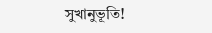সুখানুভূতি!